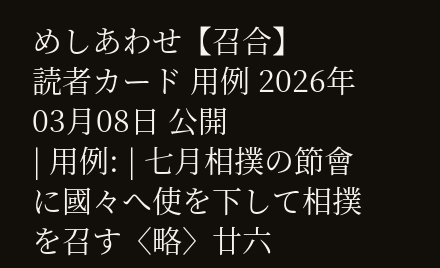めしあわせ【召合】
読者カード 用例 2026年03月08日 公開
| 用例: | 七月相撲の節會に國々へ使を下して相撲を召す〈略〉廿六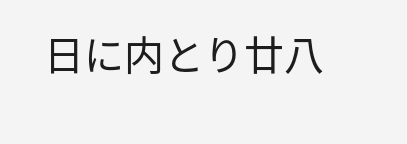日に内とり廿八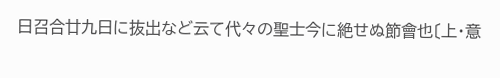日召合廿九日に抜出など云て代々の聖士今に絶せぬ節會也〔上・意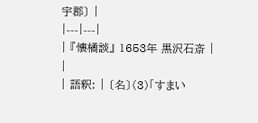宇郡〕 |
|---|---|
| 『懐橘談』 1653年 黒沢石斎 | |
| 語釈: | 〔名〕(3)「すまい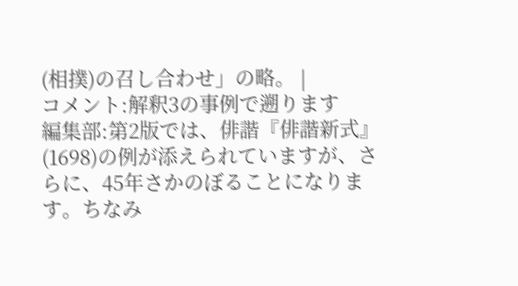(相撲)の召し合わせ」の略。 |
コメント:解釈3の事例で遡ります
編集部:第2版では、俳諧『俳諧新式』(1698)の例が添えられていますが、さらに、45年さかのぼることになります。ちなみ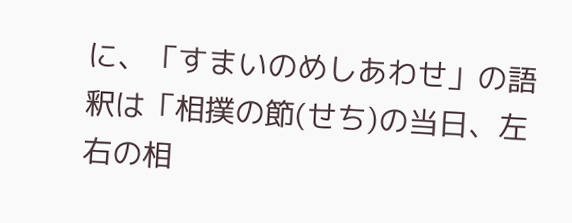に、「すまいのめしあわせ」の語釈は「相撲の節(せち)の当日、左右の相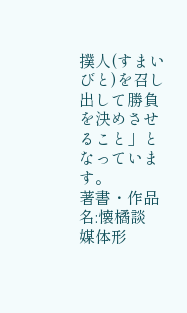撲人(すまいびと)を召し出して勝負を決めさせること」となっています。
著書・作品名:懐橘談
媒体形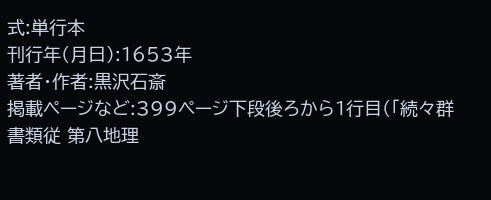式:単行本
刊行年(月日):1653年
著者・作者:黒沢石斎
掲載ページなど:399ページ下段後ろから1行目(「続々群書類従 第八地理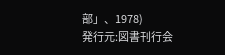部」、1978)
発行元:図書刊行会